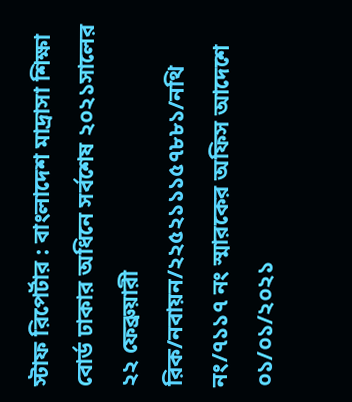স্টাফ রিপের্টার : বাংলাদেশ মাদ্রাসা শিক্ষা বোর্ড ঢাকার অধিনে সর্বশেষ ২০২১সালের ২২ ফেব্রুয়ারী রিক/নবায়ন/২২৫২১১১৫৭৮৮১/নথি নং/৭১১৭ নং স্মারকের অফিস আদেশে ০১/০১/২০২১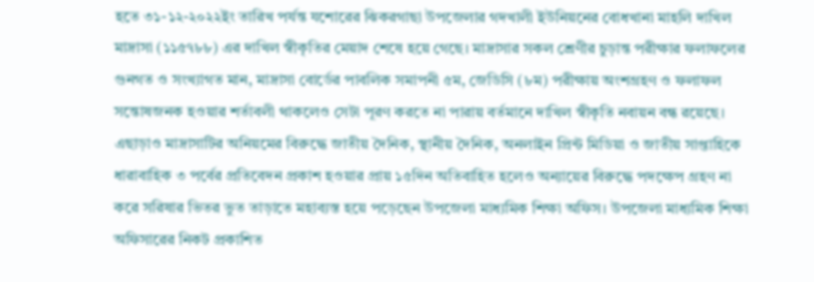হতে ৩১-১২-২০২২ইং তারিখ পর্যন্ত যশোরের ঝিকরগাছা উপজেলার গদখালী ইউনিয়নের বোধখানা মাহলি দাখিল মাদ্রাসা (১১৫৭৮৮) এর দাখিল স্বীকৃতির মেয়াদ শেষে হয়ে গেছে। মাদ্রাসার সকল শ্রেণীর চুড়ান্ত পরীক্ষার ফলাফলের গুনগত ও সংখ্যাগত মান, মাদ্রাসা বোর্ডের পাবলিক সমাপনী ৫ম, জেডিসি (৮ম) পরীক্ষায় অংশগ্রহণ ও ফলাফল সন্তোষজনক হওয়ার শর্তাবলী থাকলেও সেটা পূরণ করতে না পারায় বর্তমানে দাখিল স্বীকৃতি নবায়ন বন্ধ রয়েছে। এছাড়াও মাদ্রাসাটির অনিয়মের বিরুদ্ধে জাতীয় দৈনিক, স্থানীয় দৈনিক, অনলাইন প্রিন্ট মিডিয়া ও জাতীয় সাপ্তাহিকে ধারাবাহিক ৩ পর্বের প্রতিবেদন প্রকাশ হওয়ার প্রায় ১৫দিন অতিবাহিত হলেও অন্যায়ের বিরুদ্ধে পদক্ষেপ গ্রহণ না করে সরিষার ভিতর ভুত তাড়াতে মহাব্যস্ত হয়ে পড়েছেন উপজেলা মাধ্যমিক শিক্ষা অফিস। উপজেলা মাধ্যমিক শিক্ষা অফিসারের নিকট প্রকাশিত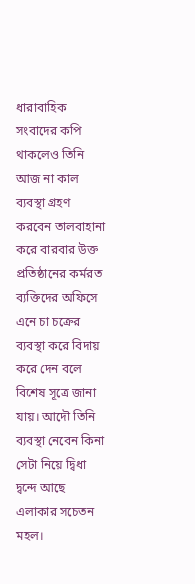ধারাবাহিক সংবাদের কপি থাকলেও তিনি আজ না কাল ব্যবস্থা গ্রহণ করবেন তালবাহানা করে বারবার উক্ত প্রতিষ্ঠানের কর্মরত ব্যক্তিদের অফিসে এনে চা চক্রের ব্যবস্থা করে বিদায় করে দেন বলে বিশেষ সূত্রে জানা যায়। আদৌ তিনি ব্যবস্থা নেবেন কিনা সেটা নিয়ে দ্বিধা দ্বন্দে আছে এলাকার সচেতন মহল।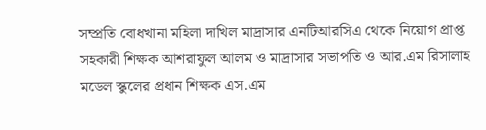সম্প্রতি বোধখানা মহিলা দাখিল মাদ্রাসার এনটিআরসিএ থেকে নিয়োগ প্রাপ্ত সহকারী শিক্ষক আশরাফুল আলম ও মাদ্রাসার সভাপতি ও আর.এম রিসালাহ মডেল স্কুলের প্রধান শিক্ষক এস.এম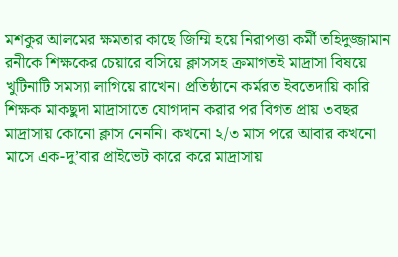মশকুর আলমের ক্ষমতার কাছে জিম্মি হয়ে নিরাপত্তা কর্মী তহিদুজ্জামান রনীকে শিক্ষকের চেয়ারে বসিয়ে ক্লাসসহ ক্রমাগতই মাদ্রাসা বিষয়ে খুটিনাটি সমস্যা লাগিয়ে রাখেন। প্রতিষ্ঠানে কর্মরত ইবতেদায়ি কারি শিক্ষক মাকছুদা মাদ্রাসাতে যোগদান করার পর বিগত প্রায় ৩বছর মাদ্রাসায় কোনো ক্লাস নেননি। কখনো ২/৩ মাস পরে আবার কখনো মাসে এক-দু’বার প্রাইভেট কারে করে মাদ্রাসায়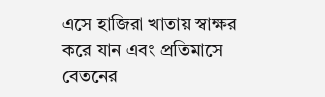এসে হাজিরা খাতায় স্বাক্ষর করে যান এবং প্রতিমাসে বেতনের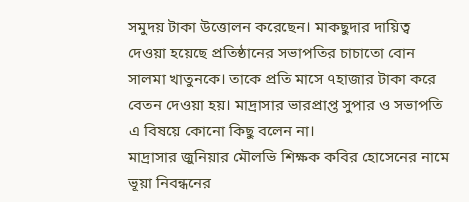সমুদয় টাকা উত্তোলন করেছেন। মাকছুদার দায়িত্ব দেওয়া হয়েছে প্রতিষ্ঠানের সভাপতির চাচাতো বোন সালমা খাতুনকে। তাকে প্রতি মাসে ৭হাজার টাকা করে বেতন দেওয়া হয়। মাদ্রাসার ভারপ্রাপ্ত সুপার ও সভাপতি এ বিষয়ে কোনো কিছু বলেন না।
মাদ্রাসার জুনিয়ার মৌলভি শিক্ষক কবির হোসেনের নামে ভূয়া নিবন্ধনের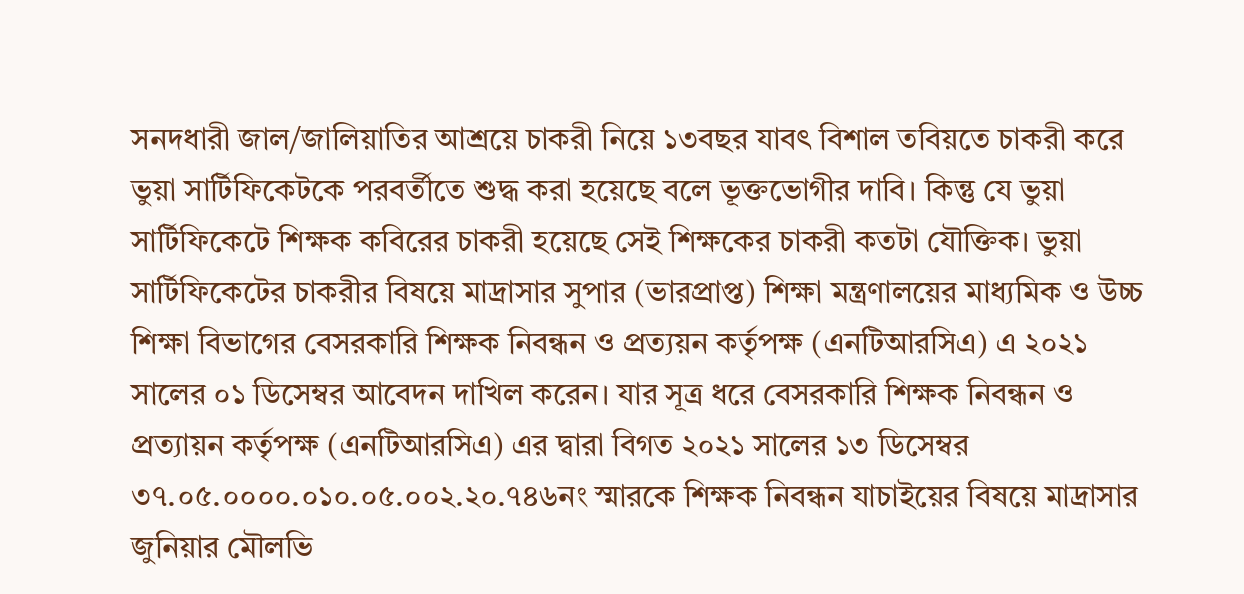সনদধারী জাল/জালিয়াতির আশ্রয়ে চাকরী নিয়ে ১৩বছর যাবৎ বিশাল তবিয়তে চাকরী করে ভুয়া সার্টিফিকেটকে পরবর্তীতে শুদ্ধ করা হয়েছে বলে ভূক্তভোগীর দাবি। কিন্তু যে ভুয়া সার্টিফিকেটে শিক্ষক কবিরের চাকরী হয়েছে সেই শিক্ষকের চাকরী কতটা যৌক্তিক। ভুয়া সার্টিফিকেটের চাকরীর বিষয়ে মাদ্রাসার সুপার (ভারপ্রাপ্ত) শিক্ষা মন্ত্রণালয়ের মাধ্যমিক ও উচ্চ শিক্ষা বিভাগের বেসরকারি শিক্ষক নিবন্ধন ও প্রত্যয়ন কর্তৃপক্ষ (এনটিআরসিএ) এ ২০২১ সালের ০১ ডিসেম্বর আবেদন দাখিল করেন। যার সূত্র ধরে বেসরকারি শিক্ষক নিবন্ধন ও প্রত্যায়ন কর্তৃপক্ষ (এনটিআরসিএ) এর দ্বারা বিগত ২০২১ সালের ১৩ ডিসেম্বর ৩৭.০৫.০০০০.০১০.০৫.০০২.২০.৭৪৬নং স্মারকে শিক্ষক নিবন্ধন যাচাইয়ের বিষয়ে মাদ্রাসার জুনিয়ার মৌলভি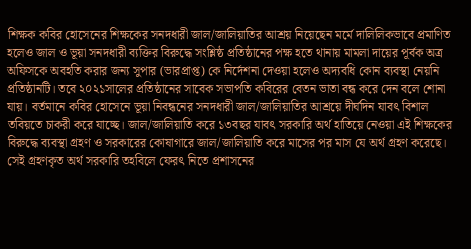শিক্ষক কবির হোসেনের শিক্ষকের সনদধারী জাল/জালিয়াতির আশ্রয় নিয়েছেন মর্মে দালিলিকভাবে প্রমাণিত হলেও জাল ও ভূয়া সনদধারী ব্যক্তির বিরুদ্ধে সংশ্লিষ্ঠ প্রতিষ্ঠানের পক্ষ হতে থানায় মামলা দায়ের পূর্বক অত্র অফিসকে অবহতি করার জন্য সুপার (ভারপ্রাপ্ত) কে নির্দেশনা দেওয়া হলেও অদ্যবধি কোন ব্যবস্থা নেয়নি প্রতিষ্ঠানটি। তবে ২০২১সালের প্রতিষ্ঠানের সাবেক সভাপতি কবিরের বেতন ভাতা বন্ধ করে দেন বলে শোনা যায়। বর্তমানে কবির হোসেনে ভূয়া নিবন্ধনের সনদধারী জাল/জালিয়াতির আশ্রয়ে দীর্ঘদিন যাবৎ বিশাল তবিয়তে চাকরী করে যাচ্ছে। জাল/জালিয়াতি করে ১৩বছর যাবৎ সরকারি অর্থ হাতিয়ে নেওয়া এই শিক্ষকের বিরুদ্ধে ব্যবস্থা গ্রহণ ও সরকারের কোষাগারে জাল/জালিয়াতি করে মাসের পর মাস যে অর্থ গ্রহণ করেছে। সেই গ্রহণকৃত অর্থ সরকারি তহবিলে ফেরৎ নিতে প্রশাসনের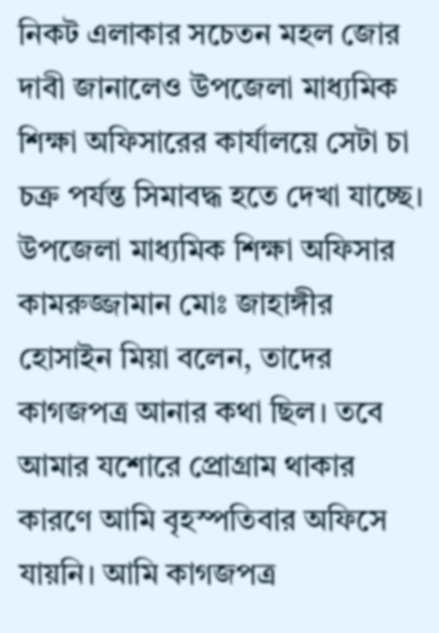নিকট এলাকার সচেতন মহল জোর দাবী জানালেও উপজেলা মাধ্যমিক শিক্ষা অফিসারের কার্যালয়ে সেটা চা চক্র পর্যন্ত সিমাবদ্ধ হতে দেখা যাচ্ছে।
উপজেলা মাধ্যমিক শিক্ষা অফিসার কামরুজ্জামান মোঃ জাহাঙ্গীর হোসাইন মিয়া বলেন, তাদের কাগজপত্র আনার কথা ছিল। তবে আমার যশোরে প্রোগ্রাম থাকার কারণে আমি বৃহস্পতিবার অফিসে যায়নি। আমি কাগজপত্র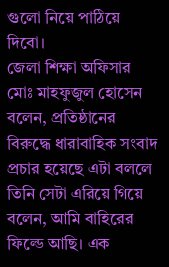গুলো নিয়ে পাঠিয়ে দিবো।
জেলা শিক্ষা অফিসার মোঃ মাহফুজুল হোসেন বলেন, প্রতিষ্ঠানের বিরুদ্ধে ধারাবাহিক সংবাদ প্রচার হয়েছে এটা বললে তিনি সেটা এরিয়ে গিয়ে বলেন, আমি বাহিরের ফিল্ডে আছি। এক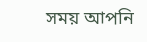সময় আপনি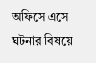অফিসে এসে ঘটনার বিষয়ে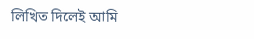লিখিত দিলেই আমি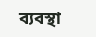ব্যবস্থা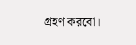গ্রহণ করবো।